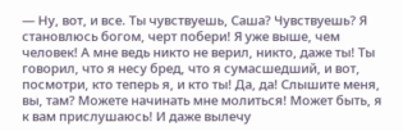— Ну, вот, и все. Ты чувствуешь, Саша? Чувствуешь? Я становлюсь богом, черт побери! Я уже выше, чем человек! А мне ведь никто не верил, никто, даже ты! Ты говорил, что я несу бред, что я сумасшедший, и вот, посмотри, кто теперь я, и кто ты! Да, да! Слышите меня, вы, там? Можете начинать мне молиться! Может быть, я к вам прислушаюсь! И даже вылечу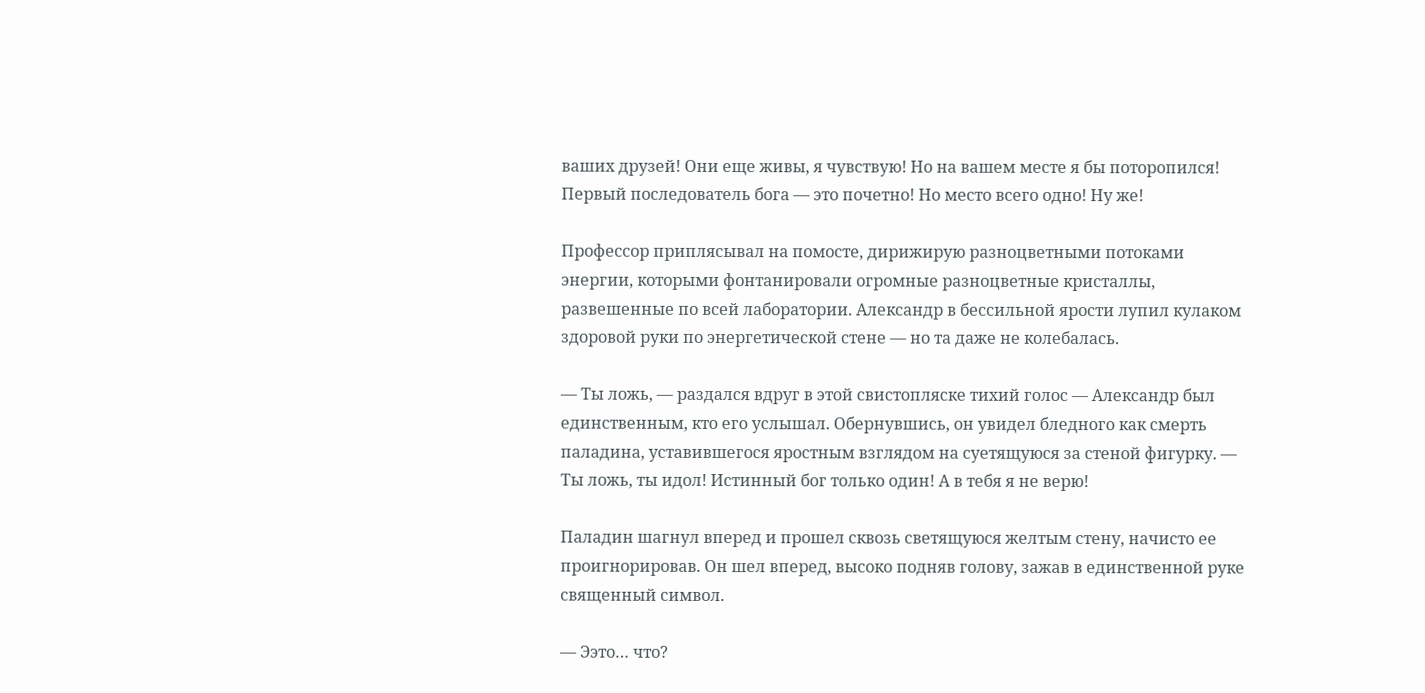ваших друзей! Они еще живы, я чувствую! Но на вашем месте я бы поторопился! Первый последователь бога — это почетно! Но место всего одно! Ну же!

Профессор приплясывал на помосте, дирижирую разноцветными потоками энергии, которыми фонтанировали огромные разноцветные кристаллы, развешенные по всей лаборатории. Александр в бессильной ярости лупил кулаком здоровой руки по энергетической стене — но та даже не колебалась.

— Ты ложь, — раздался вдруг в этой свистопляске тихий голос — Александр был единственным, кто его услышал. Обернувшись, он увидел бледного как смерть паладина, уставившегося яростным взглядом на суетящуюся за стеной фигурку. — Ты ложь, ты идол! Истинный бог только один! А в тебя я не верю!

Паладин шагнул вперед и прошел сквозь светящуюся желтым стену, начисто ее проигнорировав. Он шел вперед, высоко подняв голову, зажав в единственной руке священный символ.

— Ээто… что?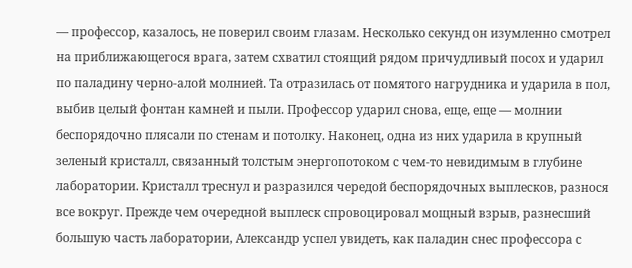— профессор, казалось, не поверил своим глазам. Несколько секунд он изумленно смотрел на приближающегося врага, затем схватил стоящий рядом причудливый посох и ударил по паладину черно-алой молнией. Та отразилась от помятого нагрудника и ударила в пол, выбив целый фонтан камней и пыли. Профессор ударил снова, еще, еще — молнии беспорядочно плясали по стенам и потолку. Наконец, одна из них ударила в крупный зеленый кристалл, связанный толстым энергопотоком с чем-то невидимым в глубине лаборатории. Кристалл треснул и разразился чередой беспорядочных выплесков, разнося все вокруг. Прежде чем очередной выплеск спровоцировал мощный взрыв, разнесший большую часть лаборатории, Александр успел увидеть, как паладин снес профессора с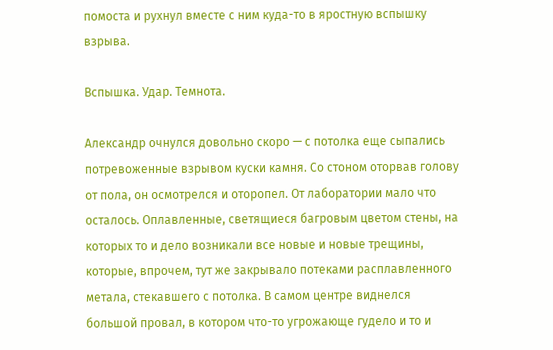помоста и рухнул вместе с ним куда-то в яростную вспышку взрыва.

Вспышка. Удар. Темнота.

Александр очнулся довольно скоро — с потолка еще сыпались потревоженные взрывом куски камня. Со стоном оторвав голову от пола, он осмотрелся и оторопел. От лаборатории мало что осталось. Оплавленные, светящиеся багровым цветом стены, на которых то и дело возникали все новые и новые трещины, которые, впрочем, тут же закрывало потеками расплавленного метала, стекавшего с потолка. В самом центре виднелся большой провал, в котором что-то угрожающе гудело и то и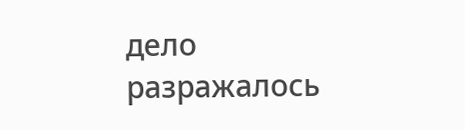дело разражалось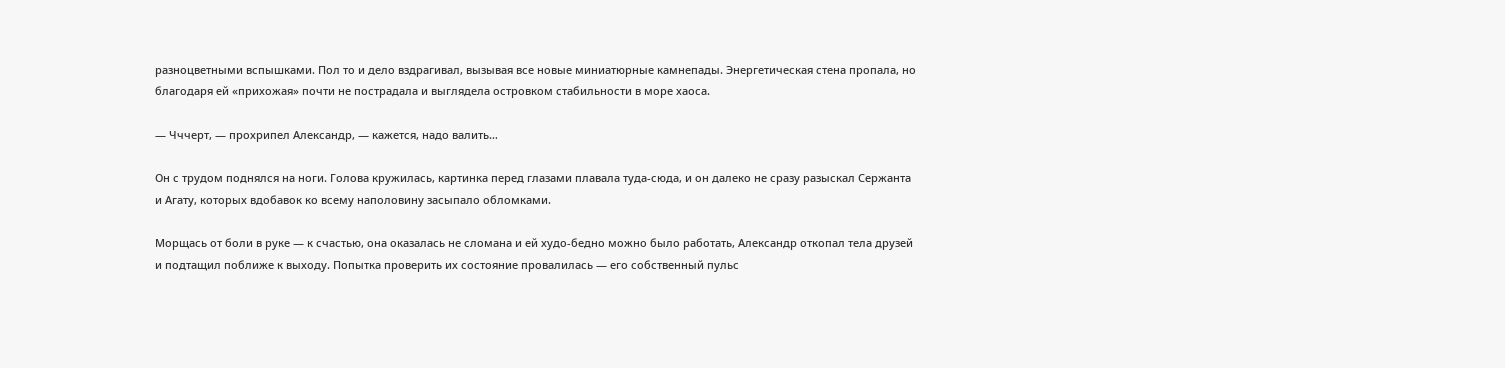разноцветными вспышками. Пол то и дело вздрагивал, вызывая все новые миниатюрные камнепады. Энергетическая стена пропала, но благодаря ей «прихожая» почти не пострадала и выглядела островком стабильности в море хаоса.

— Чччерт, — прохрипел Александр, — кажется, надо валить…

Он с трудом поднялся на ноги. Голова кружилась, картинка перед глазами плавала туда-сюда, и он далеко не сразу разыскал Сержанта и Агату, которых вдобавок ко всему наполовину засыпало обломками.

Морщась от боли в руке — к счастью, она оказалась не сломана и ей худо-бедно можно было работать, Александр откопал тела друзей и подтащил поближе к выходу. Попытка проверить их состояние провалилась — его собственный пульс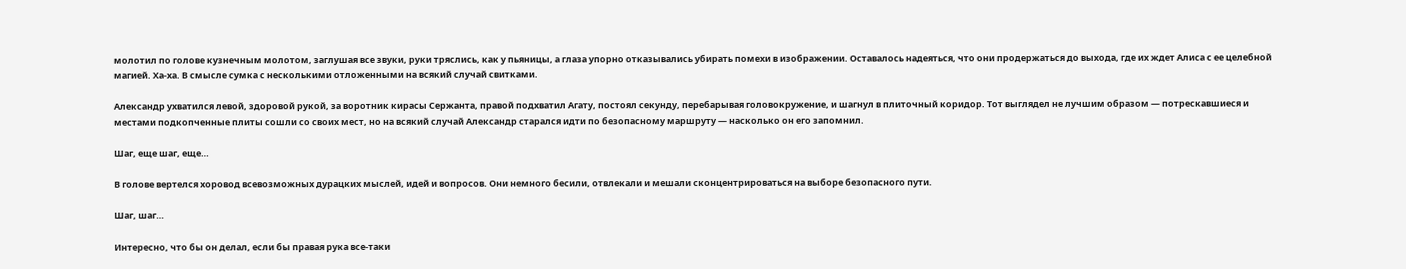молотил по голове кузнечным молотом, заглушая все звуки, руки тряслись, как у пьяницы, а глаза упорно отказывались убирать помехи в изображении. Оставалось надеяться, что они продержаться до выхода, где их ждет Алиса с ее целебной магией. Ха-ха. В смысле сумка с несколькими отложенными на всякий случай свитками.

Александр ухватился левой, здоровой рукой, за воротник кирасы Сержанта, правой подхватил Агату, постоял секунду, перебарывая головокружение, и шагнул в плиточный коридор. Тот выглядел не лучшим образом — потрескавшиеся и местами подкопченные плиты сошли со своих мест, но на всякий случай Александр старался идти по безопасному маршруту — насколько он его запомнил.

Шаг, еще шаг, еще…

В голове вертелся хоровод всевозможных дурацких мыслей, идей и вопросов. Они немного бесили, отвлекали и мешали сконцентрироваться на выборе безопасного пути.

Шаг, шаг…

Интересно, что бы он делал, если бы правая рука все-таки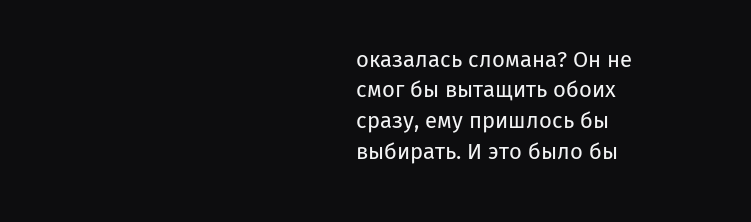оказалась сломана? Он не смог бы вытащить обоих сразу, ему пришлось бы выбирать. И это было бы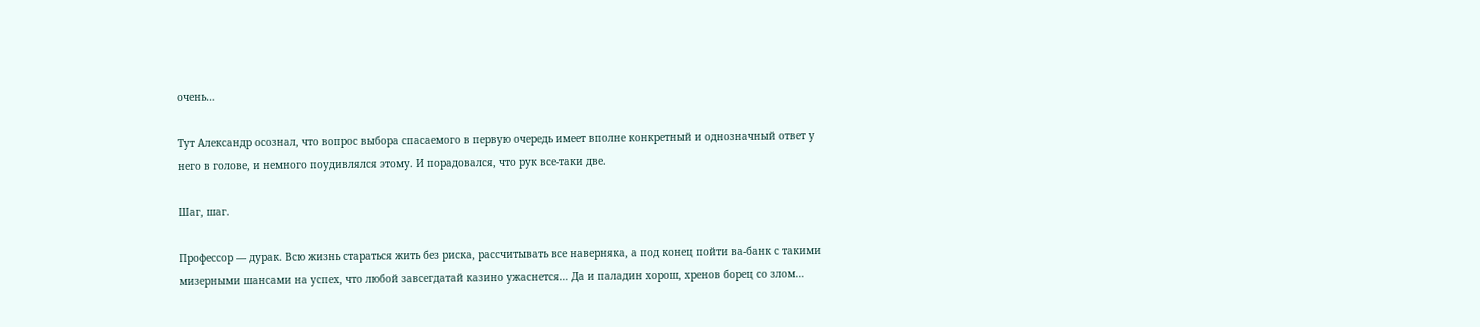очень…

Тут Александр осознал, что вопрос выбора спасаемого в первую очередь имеет вполне конкретный и однозначный ответ у него в голове, и немного поудивлялся этому. И порадовался, что рук все-таки две.

Шаг, шаг.

Профессор — дурак. Всю жизнь стараться жить без риска, рассчитывать все наверняка, а под конец пойти ва-банк с такими мизерными шансами на успех, что любой завсегдатай казино ужаснется… Да и паладин хорош, хренов борец со злом…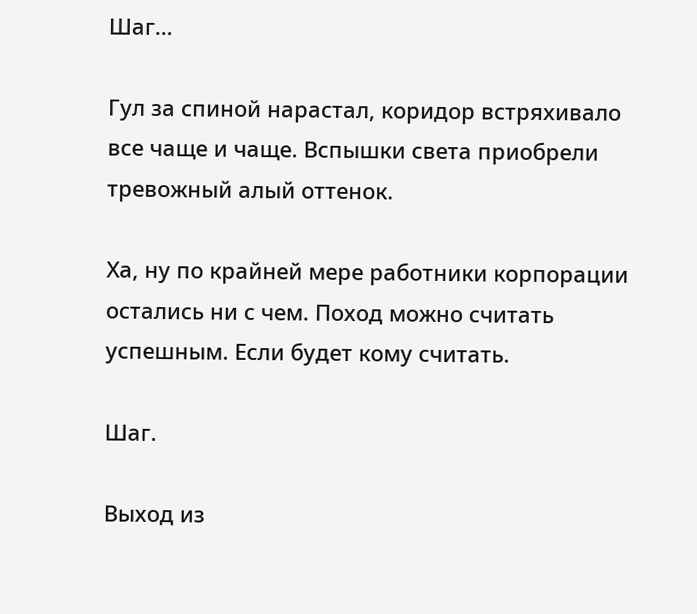Шаг…

Гул за спиной нарастал, коридор встряхивало все чаще и чаще. Вспышки света приобрели тревожный алый оттенок.

Ха, ну по крайней мере работники корпорации остались ни с чем. Поход можно считать успешным. Если будет кому считать.

Шаг.

Выход из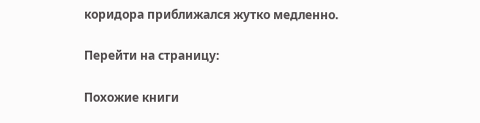коридора приближался жутко медленно.

Перейти на страницу:

Похожие книги